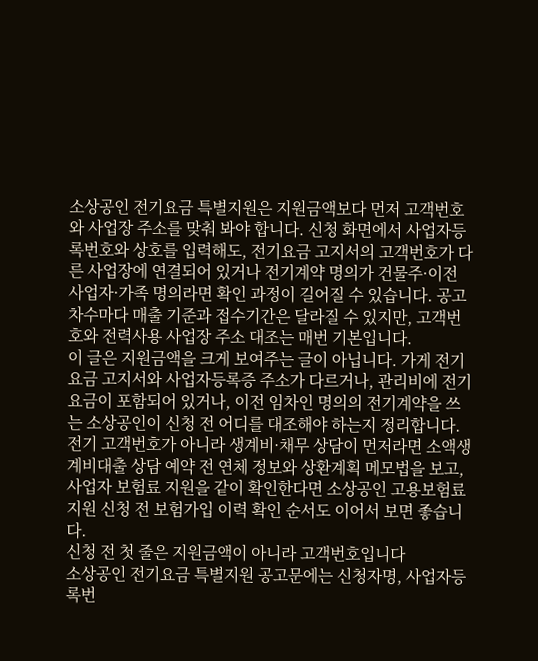소상공인 전기요금 특별지원은 지원금액보다 먼저 고객번호와 사업장 주소를 맞춰 봐야 합니다. 신청 화면에서 사업자등록번호와 상호를 입력해도, 전기요금 고지서의 고객번호가 다른 사업장에 연결되어 있거나 전기계약 명의가 건물주·이전 사업자·가족 명의라면 확인 과정이 길어질 수 있습니다. 공고 차수마다 매출 기준과 접수기간은 달라질 수 있지만, 고객번호와 전력사용 사업장 주소 대조는 매번 기본입니다.
이 글은 지원금액을 크게 보여주는 글이 아닙니다. 가게 전기요금 고지서와 사업자등록증 주소가 다르거나, 관리비에 전기요금이 포함되어 있거나, 이전 임차인 명의의 전기계약을 쓰는 소상공인이 신청 전 어디를 대조해야 하는지 정리합니다. 전기 고객번호가 아니라 생계비·채무 상담이 먼저라면 소액생계비대출 상담 예약 전 연체 정보와 상환계획 메모법을 보고, 사업자 보험료 지원을 같이 확인한다면 소상공인 고용보험료 지원 신청 전 보험가입 이력 확인 순서도 이어서 보면 좋습니다.
신청 전 첫 줄은 지원금액이 아니라 고객번호입니다
소상공인 전기요금 특별지원 공고문에는 신청자명, 사업자등록번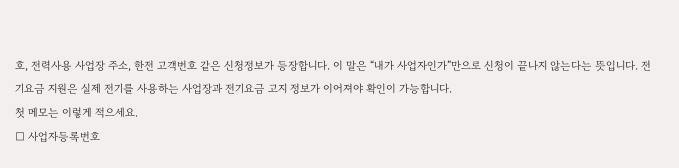호, 전력사용 사업장 주소, 한전 고객번호 같은 신청정보가 등장합니다. 이 말은 “내가 사업자인가”만으로 신청이 끝나지 않는다는 뜻입니다. 전기요금 지원은 실제 전기를 사용하는 사업장과 전기요금 고지 정보가 이어져야 확인이 가능합니다.
첫 메모는 이렇게 적으세요.
□ 사업자등록번호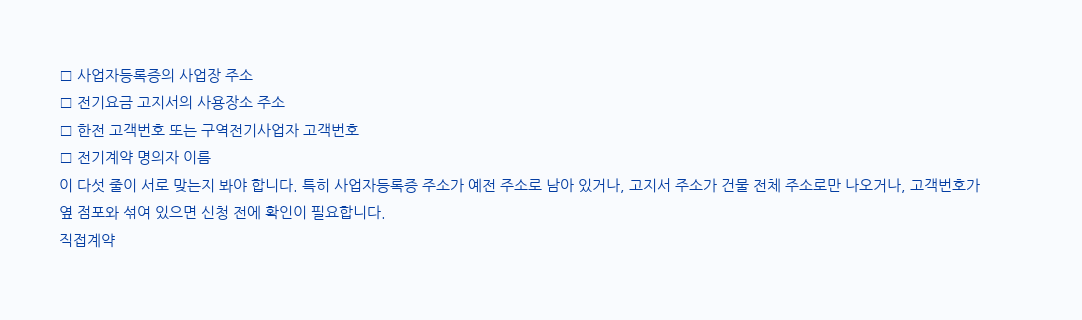□ 사업자등록증의 사업장 주소
□ 전기요금 고지서의 사용장소 주소
□ 한전 고객번호 또는 구역전기사업자 고객번호
□ 전기계약 명의자 이름
이 다섯 줄이 서로 맞는지 봐야 합니다. 특히 사업자등록증 주소가 예전 주소로 남아 있거나, 고지서 주소가 건물 전체 주소로만 나오거나, 고객번호가 옆 점포와 섞여 있으면 신청 전에 확인이 필요합니다.
직접계약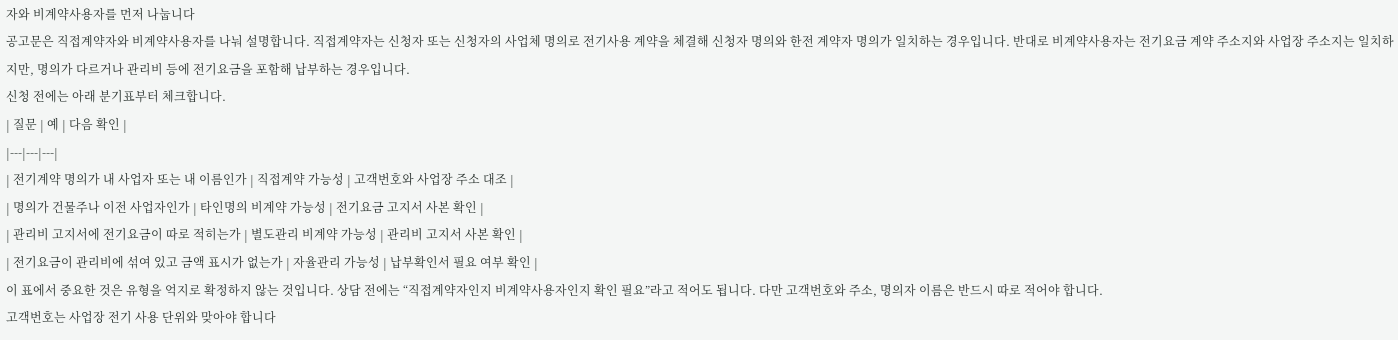자와 비계약사용자를 먼저 나눕니다
공고문은 직접계약자와 비계약사용자를 나눠 설명합니다. 직접계약자는 신청자 또는 신청자의 사업체 명의로 전기사용 계약을 체결해 신청자 명의와 한전 계약자 명의가 일치하는 경우입니다. 반대로 비계약사용자는 전기요금 계약 주소지와 사업장 주소지는 일치하지만, 명의가 다르거나 관리비 등에 전기요금을 포함해 납부하는 경우입니다.
신청 전에는 아래 분기표부터 체크합니다.
| 질문 | 예 | 다음 확인 |
|---|---|---|
| 전기계약 명의가 내 사업자 또는 내 이름인가 | 직접계약 가능성 | 고객번호와 사업장 주소 대조 |
| 명의가 건물주나 이전 사업자인가 | 타인명의 비계약 가능성 | 전기요금 고지서 사본 확인 |
| 관리비 고지서에 전기요금이 따로 적히는가 | 별도관리 비계약 가능성 | 관리비 고지서 사본 확인 |
| 전기요금이 관리비에 섞여 있고 금액 표시가 없는가 | 자율관리 가능성 | 납부확인서 필요 여부 확인 |
이 표에서 중요한 것은 유형을 억지로 확정하지 않는 것입니다. 상담 전에는 “직접계약자인지 비계약사용자인지 확인 필요”라고 적어도 됩니다. 다만 고객번호와 주소, 명의자 이름은 반드시 따로 적어야 합니다.
고객번호는 사업장 전기 사용 단위와 맞아야 합니다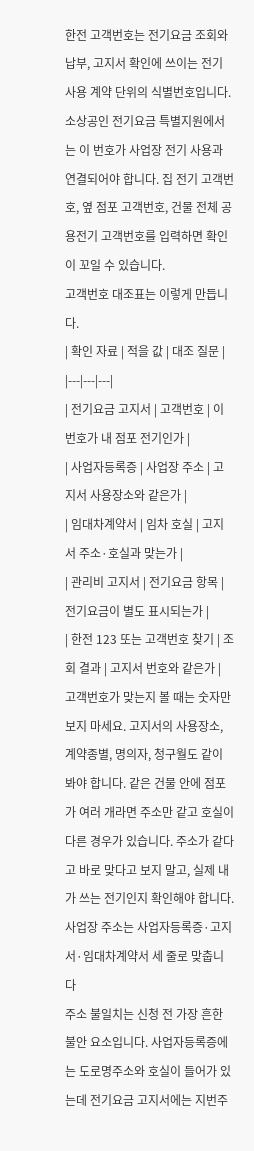한전 고객번호는 전기요금 조회와 납부, 고지서 확인에 쓰이는 전기 사용 계약 단위의 식별번호입니다. 소상공인 전기요금 특별지원에서는 이 번호가 사업장 전기 사용과 연결되어야 합니다. 집 전기 고객번호, 옆 점포 고객번호, 건물 전체 공용전기 고객번호를 입력하면 확인이 꼬일 수 있습니다.
고객번호 대조표는 이렇게 만듭니다.
| 확인 자료 | 적을 값 | 대조 질문 |
|---|---|---|
| 전기요금 고지서 | 고객번호 | 이 번호가 내 점포 전기인가 |
| 사업자등록증 | 사업장 주소 | 고지서 사용장소와 같은가 |
| 임대차계약서 | 임차 호실 | 고지서 주소·호실과 맞는가 |
| 관리비 고지서 | 전기요금 항목 | 전기요금이 별도 표시되는가 |
| 한전 123 또는 고객번호 찾기 | 조회 결과 | 고지서 번호와 같은가 |
고객번호가 맞는지 볼 때는 숫자만 보지 마세요. 고지서의 사용장소, 계약종별, 명의자, 청구월도 같이 봐야 합니다. 같은 건물 안에 점포가 여러 개라면 주소만 같고 호실이 다른 경우가 있습니다. 주소가 같다고 바로 맞다고 보지 말고, 실제 내가 쓰는 전기인지 확인해야 합니다.
사업장 주소는 사업자등록증·고지서·임대차계약서 세 줄로 맞춥니다
주소 불일치는 신청 전 가장 흔한 불안 요소입니다. 사업자등록증에는 도로명주소와 호실이 들어가 있는데 전기요금 고지서에는 지번주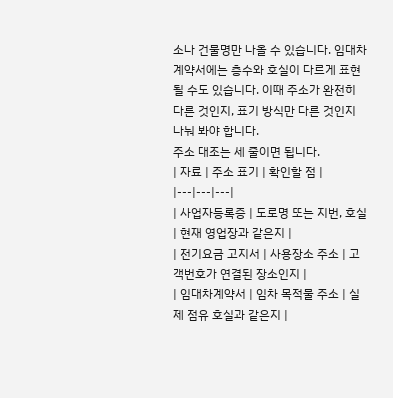소나 건물명만 나올 수 있습니다. 임대차계약서에는 층수와 호실이 다르게 표현될 수도 있습니다. 이때 주소가 완전히 다른 것인지, 표기 방식만 다른 것인지 나눠 봐야 합니다.
주소 대조는 세 줄이면 됩니다.
| 자료 | 주소 표기 | 확인할 점 |
|---|---|---|
| 사업자등록증 | 도로명 또는 지번, 호실 | 현재 영업장과 같은지 |
| 전기요금 고지서 | 사용장소 주소 | 고객번호가 연결된 장소인지 |
| 임대차계약서 | 임차 목적물 주소 | 실제 점유 호실과 같은지 |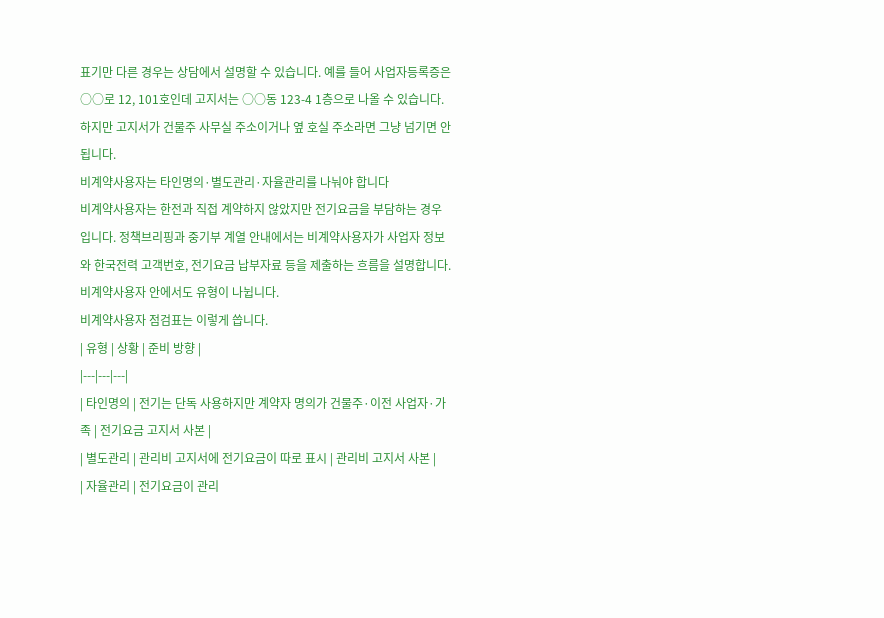표기만 다른 경우는 상담에서 설명할 수 있습니다. 예를 들어 사업자등록증은 ○○로 12, 101호인데 고지서는 ○○동 123-4 1층으로 나올 수 있습니다. 하지만 고지서가 건물주 사무실 주소이거나 옆 호실 주소라면 그냥 넘기면 안 됩니다.
비계약사용자는 타인명의·별도관리·자율관리를 나눠야 합니다
비계약사용자는 한전과 직접 계약하지 않았지만 전기요금을 부담하는 경우입니다. 정책브리핑과 중기부 계열 안내에서는 비계약사용자가 사업자 정보와 한국전력 고객번호, 전기요금 납부자료 등을 제출하는 흐름을 설명합니다. 비계약사용자 안에서도 유형이 나뉩니다.
비계약사용자 점검표는 이렇게 씁니다.
| 유형 | 상황 | 준비 방향 |
|---|---|---|
| 타인명의 | 전기는 단독 사용하지만 계약자 명의가 건물주·이전 사업자·가족 | 전기요금 고지서 사본 |
| 별도관리 | 관리비 고지서에 전기요금이 따로 표시 | 관리비 고지서 사본 |
| 자율관리 | 전기요금이 관리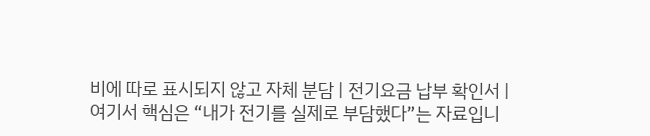비에 따로 표시되지 않고 자체 분담 | 전기요금 납부 확인서 |
여기서 핵심은 “내가 전기를 실제로 부담했다”는 자료입니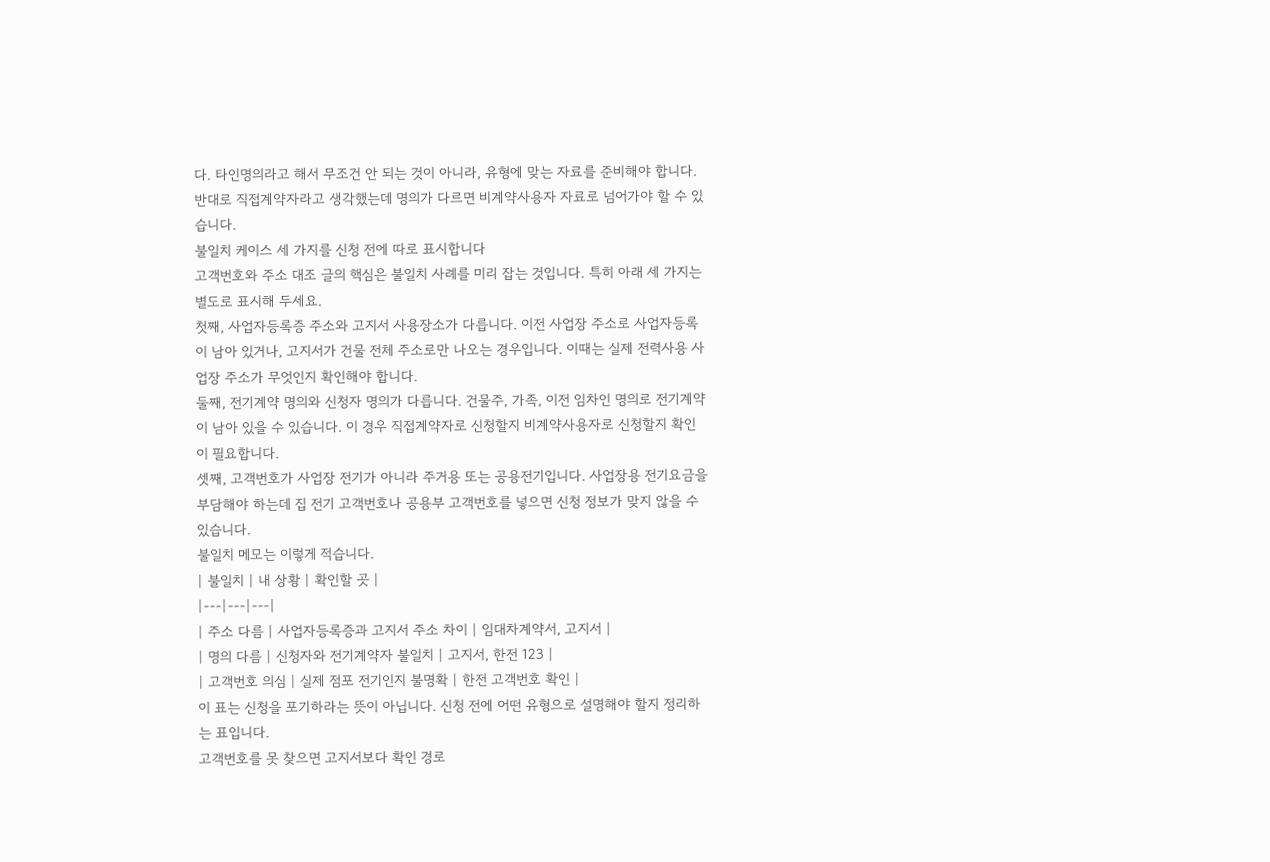다. 타인명의라고 해서 무조건 안 되는 것이 아니라, 유형에 맞는 자료를 준비해야 합니다. 반대로 직접계약자라고 생각했는데 명의가 다르면 비계약사용자 자료로 넘어가야 할 수 있습니다.
불일치 케이스 세 가지를 신청 전에 따로 표시합니다
고객번호와 주소 대조 글의 핵심은 불일치 사례를 미리 잡는 것입니다. 특히 아래 세 가지는 별도로 표시해 두세요.
첫째, 사업자등록증 주소와 고지서 사용장소가 다릅니다. 이전 사업장 주소로 사업자등록이 남아 있거나, 고지서가 건물 전체 주소로만 나오는 경우입니다. 이때는 실제 전력사용 사업장 주소가 무엇인지 확인해야 합니다.
둘째, 전기계약 명의와 신청자 명의가 다릅니다. 건물주, 가족, 이전 임차인 명의로 전기계약이 남아 있을 수 있습니다. 이 경우 직접계약자로 신청할지 비계약사용자로 신청할지 확인이 필요합니다.
셋째, 고객번호가 사업장 전기가 아니라 주거용 또는 공용전기입니다. 사업장용 전기요금을 부담해야 하는데 집 전기 고객번호나 공용부 고객번호를 넣으면 신청 정보가 맞지 않을 수 있습니다.
불일치 메모는 이렇게 적습니다.
| 불일치 | 내 상황 | 확인할 곳 |
|---|---|---|
| 주소 다름 | 사업자등록증과 고지서 주소 차이 | 임대차계약서, 고지서 |
| 명의 다름 | 신청자와 전기계약자 불일치 | 고지서, 한전 123 |
| 고객번호 의심 | 실제 점포 전기인지 불명확 | 한전 고객번호 확인 |
이 표는 신청을 포기하라는 뜻이 아닙니다. 신청 전에 어떤 유형으로 설명해야 할지 정리하는 표입니다.
고객번호를 못 찾으면 고지서보다 확인 경로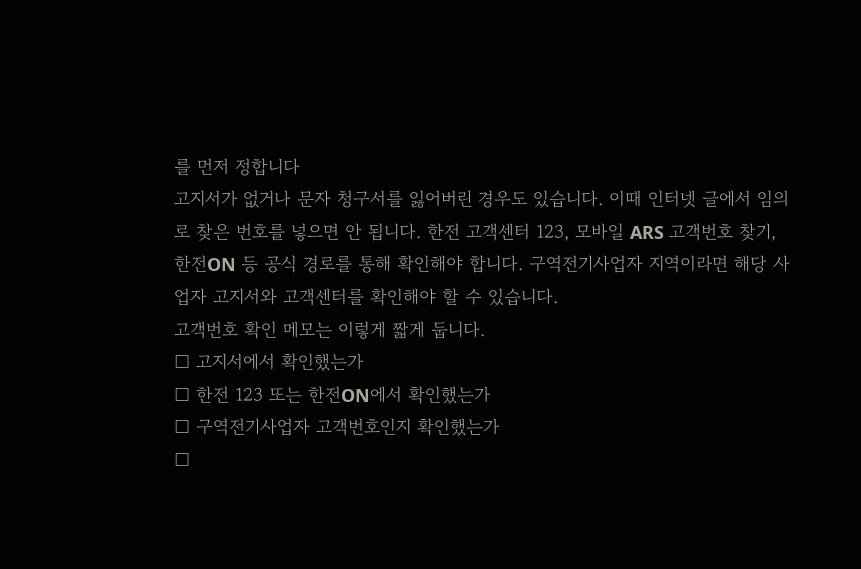를 먼저 정합니다
고지서가 없거나 문자 청구서를 잃어버린 경우도 있습니다. 이때 인터넷 글에서 임의로 찾은 번호를 넣으면 안 됩니다. 한전 고객센터 123, 모바일 ARS 고객번호 찾기, 한전ON 등 공식 경로를 통해 확인해야 합니다. 구역전기사업자 지역이라면 해당 사업자 고지서와 고객센터를 확인해야 할 수 있습니다.
고객번호 확인 메모는 이렇게 짧게 둡니다.
□ 고지서에서 확인했는가
□ 한전 123 또는 한전ON에서 확인했는가
□ 구역전기사업자 고객번호인지 확인했는가
□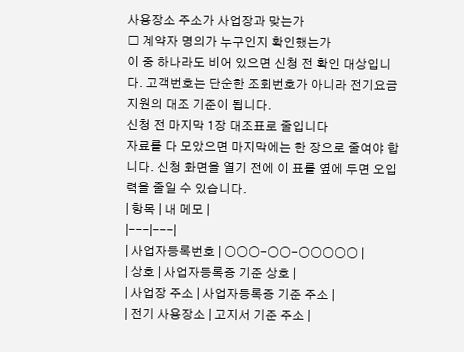사용장소 주소가 사업장과 맞는가
□ 계약자 명의가 누구인지 확인했는가
이 중 하나라도 비어 있으면 신청 전 확인 대상입니다. 고객번호는 단순한 조회번호가 아니라 전기요금 지원의 대조 기준이 됩니다.
신청 전 마지막 1장 대조표로 줄입니다
자료를 다 모았으면 마지막에는 한 장으로 줄여야 합니다. 신청 화면을 열기 전에 이 표를 옆에 두면 오입력을 줄일 수 있습니다.
| 항목 | 내 메모 |
|---|---|
| 사업자등록번호 | ○○○-○○-○○○○○ |
| 상호 | 사업자등록증 기준 상호 |
| 사업장 주소 | 사업자등록증 기준 주소 |
| 전기 사용장소 | 고지서 기준 주소 |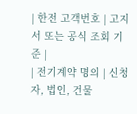| 한전 고객번호 | 고지서 또는 공식 조회 기준 |
| 전기계약 명의 | 신청자, 법인, 건물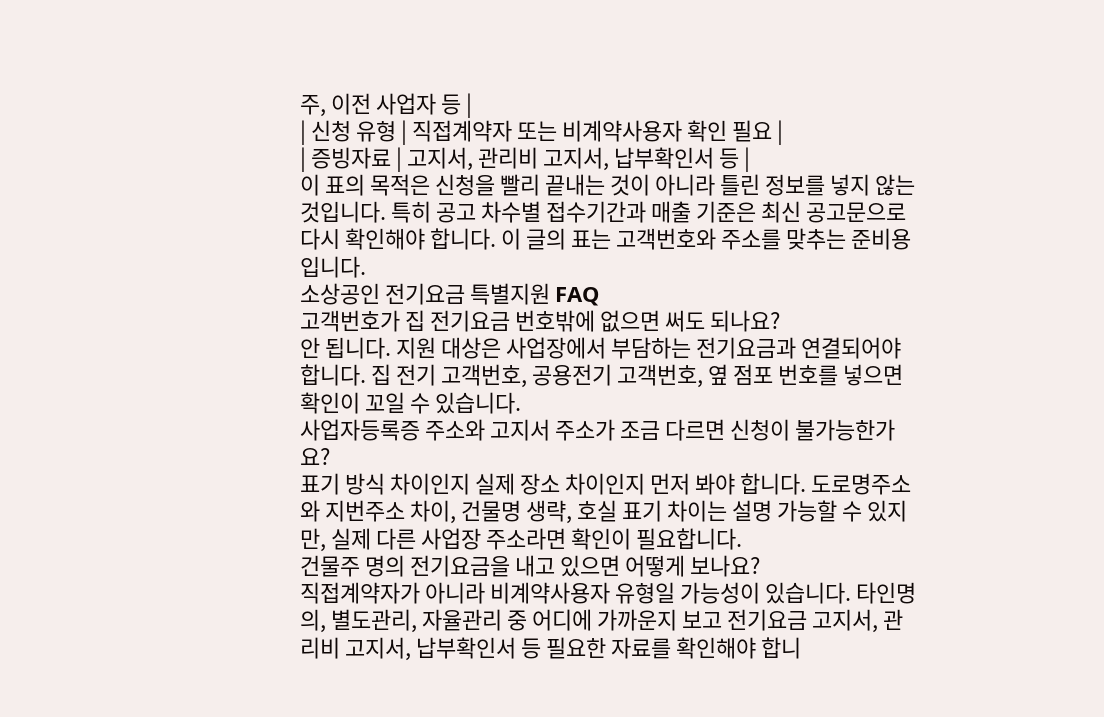주, 이전 사업자 등 |
| 신청 유형 | 직접계약자 또는 비계약사용자 확인 필요 |
| 증빙자료 | 고지서, 관리비 고지서, 납부확인서 등 |
이 표의 목적은 신청을 빨리 끝내는 것이 아니라 틀린 정보를 넣지 않는 것입니다. 특히 공고 차수별 접수기간과 매출 기준은 최신 공고문으로 다시 확인해야 합니다. 이 글의 표는 고객번호와 주소를 맞추는 준비용입니다.
소상공인 전기요금 특별지원 FAQ
고객번호가 집 전기요금 번호밖에 없으면 써도 되나요?
안 됩니다. 지원 대상은 사업장에서 부담하는 전기요금과 연결되어야 합니다. 집 전기 고객번호, 공용전기 고객번호, 옆 점포 번호를 넣으면 확인이 꼬일 수 있습니다.
사업자등록증 주소와 고지서 주소가 조금 다르면 신청이 불가능한가요?
표기 방식 차이인지 실제 장소 차이인지 먼저 봐야 합니다. 도로명주소와 지번주소 차이, 건물명 생략, 호실 표기 차이는 설명 가능할 수 있지만, 실제 다른 사업장 주소라면 확인이 필요합니다.
건물주 명의 전기요금을 내고 있으면 어떻게 보나요?
직접계약자가 아니라 비계약사용자 유형일 가능성이 있습니다. 타인명의, 별도관리, 자율관리 중 어디에 가까운지 보고 전기요금 고지서, 관리비 고지서, 납부확인서 등 필요한 자료를 확인해야 합니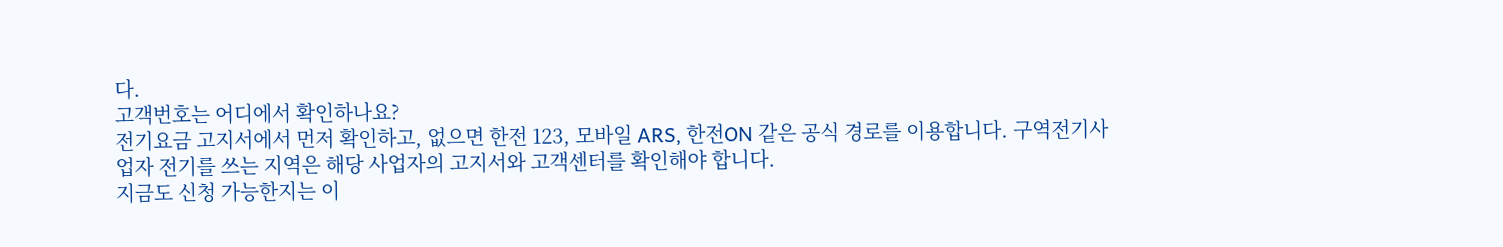다.
고객번호는 어디에서 확인하나요?
전기요금 고지서에서 먼저 확인하고, 없으면 한전 123, 모바일 ARS, 한전ON 같은 공식 경로를 이용합니다. 구역전기사업자 전기를 쓰는 지역은 해당 사업자의 고지서와 고객센터를 확인해야 합니다.
지금도 신청 가능한지는 이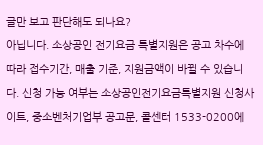글만 보고 판단해도 되나요?
아닙니다. 소상공인 전기요금 특별지원은 공고 차수에 따라 접수기간, 매출 기준, 지원금액이 바뀔 수 있습니다. 신청 가능 여부는 소상공인전기요금특별지원 신청사이트, 중소벤처기업부 공고문, 콜센터 1533-0200에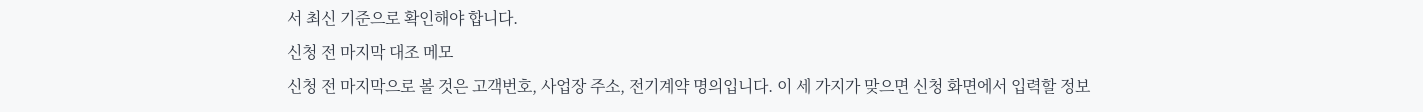서 최신 기준으로 확인해야 합니다.
신청 전 마지막 대조 메모
신청 전 마지막으로 볼 것은 고객번호, 사업장 주소, 전기계약 명의입니다. 이 세 가지가 맞으면 신청 화면에서 입력할 정보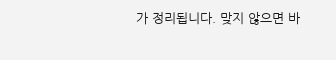가 정리됩니다. 맞지 않으면 바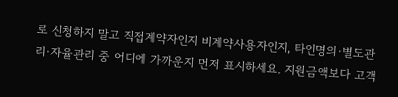로 신청하지 말고 직접계약자인지 비계약사용자인지, 타인명의·별도관리·자율관리 중 어디에 가까운지 먼저 표시하세요. 지원금액보다 고객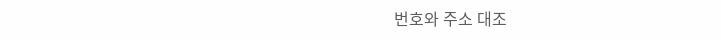번호와 주소 대조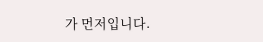가 먼저입니다.